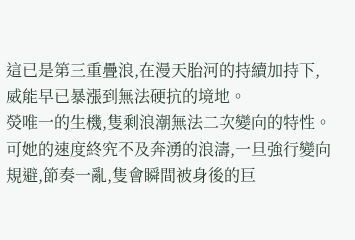這已是第三重疊浪,在漫天胎河的持續加持下,威能早已暴漲到無法硬抗的境地。
熒唯一的生機,隻剩浪潮無法二次變向的特性。
可她的速度終究不及奔湧的浪濤,一旦強行變向規避,節奏一亂,隻會瞬間被身後的巨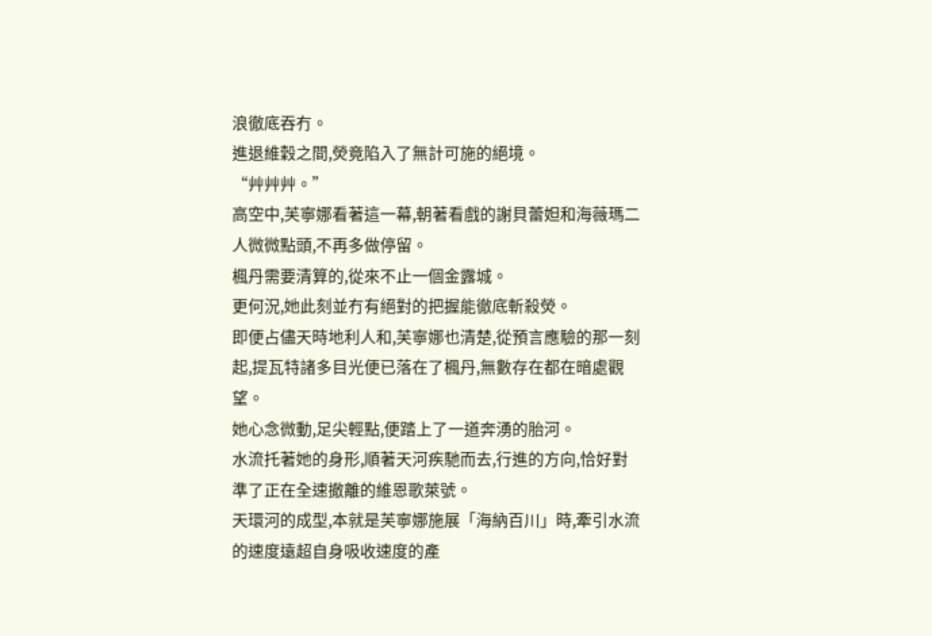浪徹底吞冇。
進退維穀之間,熒竟陷入了無計可施的絕境。
“艸艸艸。”
高空中,芙寧娜看著這一幕,朝著看戲的謝貝蕾妲和海薇瑪二人微微點頭,不再多做停留。
楓丹需要清算的,從來不止一個金露城。
更何況,她此刻並冇有絕對的把握能徹底斬殺熒。
即便占儘天時地利人和,芙寧娜也清楚,從預言應驗的那一刻起,提瓦特諸多目光便已落在了楓丹,無數存在都在暗處觀望。
她心念微動,足尖輕點,便踏上了一道奔湧的胎河。
水流托著她的身形,順著天河疾馳而去,行進的方向,恰好對準了正在全速撤離的維恩歌萊號。
天環河的成型,本就是芙寧娜施展「海納百川」時,牽引水流的速度遠超自身吸收速度的產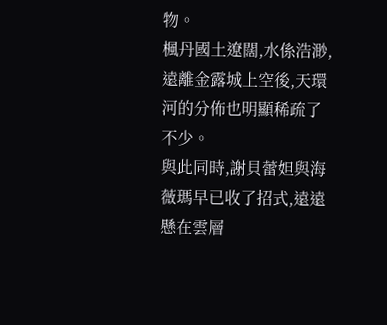物。
楓丹國土遼闊,水係浩渺,遠離金露城上空後,天環河的分佈也明顯稀疏了不少。
與此同時,謝貝蕾妲與海薇瑪早已收了招式,遠遠懸在雲層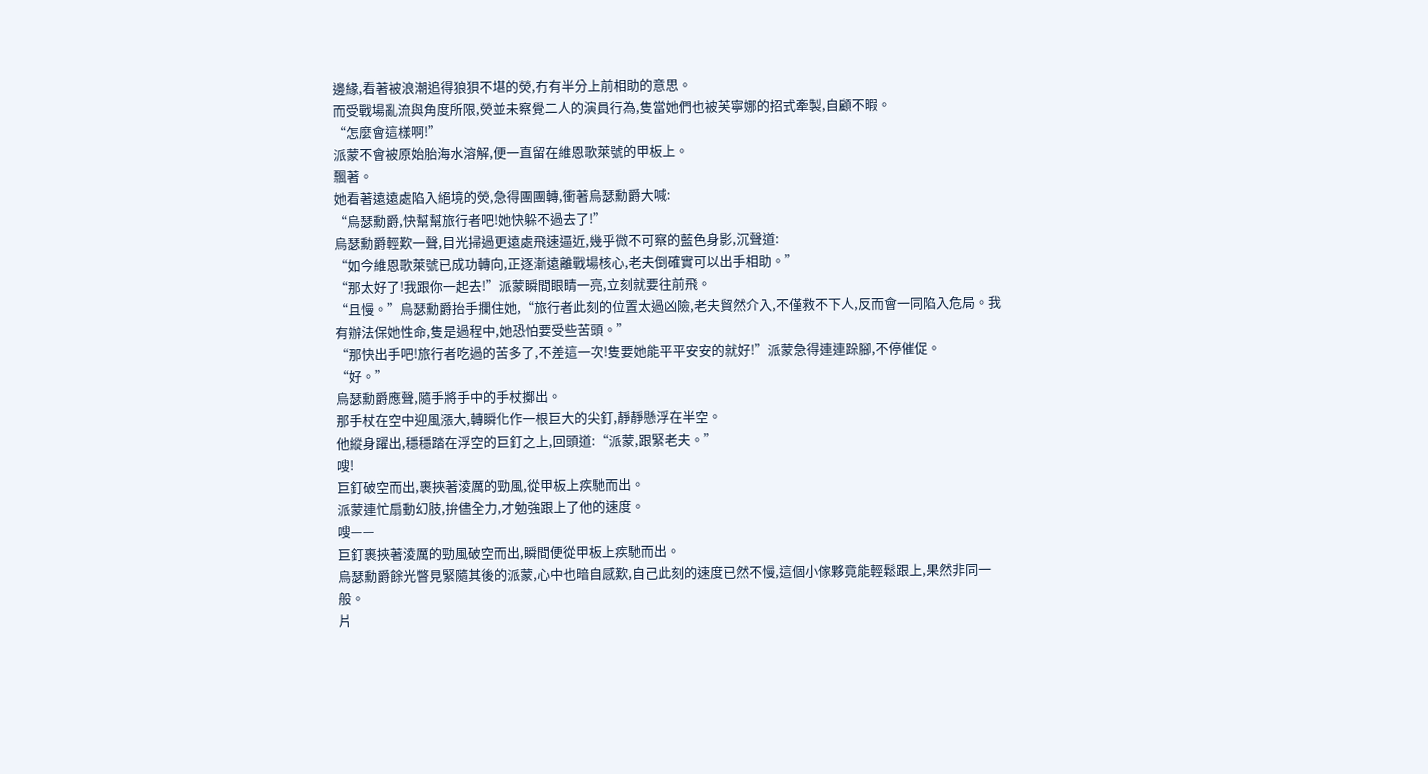邊緣,看著被浪潮追得狼狽不堪的熒,冇有半分上前相助的意思。
而受戰場亂流與角度所限,熒並未察覺二人的演員行為,隻當她們也被芙寧娜的招式牽製,自顧不暇。
“怎麼會這樣啊!”
派蒙不會被原始胎海水溶解,便一直留在維恩歌萊號的甲板上。
飄著。
她看著遠遠處陷入絕境的熒,急得團團轉,衝著烏瑟勳爵大喊:
“烏瑟勳爵,快幫幫旅行者吧!她快躲不過去了!”
烏瑟勳爵輕歎一聲,目光掃過更遠處飛速逼近,幾乎微不可察的藍色身影,沉聲道:
“如今維恩歌萊號已成功轉向,正逐漸遠離戰場核心,老夫倒確實可以出手相助。”
“那太好了!我跟你一起去!”派蒙瞬間眼睛一亮,立刻就要往前飛。
“且慢。”烏瑟勳爵抬手攔住她,“旅行者此刻的位置太過凶險,老夫貿然介入,不僅救不下人,反而會一同陷入危局。我有辦法保她性命,隻是過程中,她恐怕要受些苦頭。”
“那快出手吧!旅行者吃過的苦多了,不差這一次!隻要她能平平安安的就好!”派蒙急得連連跺腳,不停催促。
“好。”
烏瑟勳爵應聲,隨手將手中的手杖擲出。
那手杖在空中迎風漲大,轉瞬化作一根巨大的尖釘,靜靜懸浮在半空。
他縱身躍出,穩穩踏在浮空的巨釘之上,回頭道:“派蒙,跟緊老夫。”
嗖!
巨釘破空而出,裹挾著淩厲的勁風,從甲板上疾馳而出。
派蒙連忙扇動幻肢,拚儘全力,才勉強跟上了他的速度。
嗖——
巨釘裹挾著淩厲的勁風破空而出,瞬間便從甲板上疾馳而出。
烏瑟勳爵餘光瞥見緊隨其後的派蒙,心中也暗自感歎,自己此刻的速度已然不慢,這個小傢夥竟能輕鬆跟上,果然非同一般。
片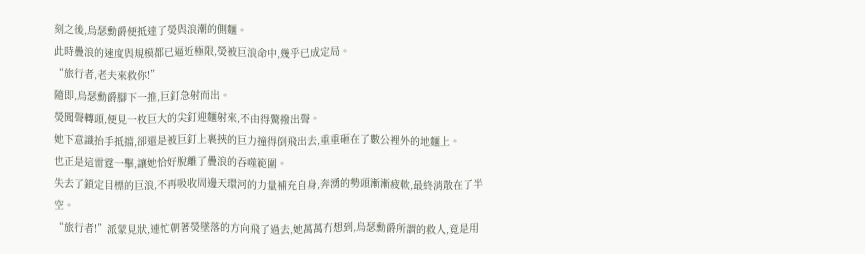刻之後,烏瑟勳爵便抵達了熒與浪潮的側麵。
此時疊浪的速度與規模都已逼近極限,熒被巨浪命中,幾乎已成定局。
“旅行者,老夫來救你!”
隨即,烏瑟勳爵腳下一推,巨釘急射而出。
熒聞聲轉頭,便見一枚巨大的尖釘迎麵射來,不由得驚撥出聲。
她下意識抬手抵擋,卻還是被巨釘上裹挾的巨力撞得倒飛出去,重重砸在了數公裡外的地麵上。
也正是這雷霆一擊,讓她恰好脫離了疊浪的吞噬範圍。
失去了鎖定目標的巨浪,不再吸收周邊天環河的力量補充自身,奔湧的勢頭漸漸疲軟,最終消散在了半空。
“旅行者!”派蒙見狀,連忙朝著熒墜落的方向飛了過去,她萬萬冇想到,烏瑟勳爵所謂的救人,竟是用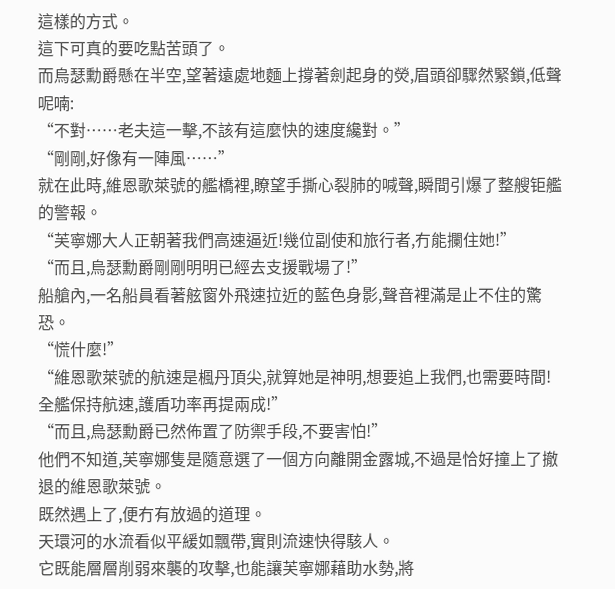這樣的方式。
這下可真的要吃點苦頭了。
而烏瑟勳爵懸在半空,望著遠處地麵上撐著劍起身的熒,眉頭卻驟然緊鎖,低聲呢喃:
“不對……老夫這一擊,不該有這麼快的速度纔對。”
“剛剛,好像有一陣風……”
就在此時,維恩歌萊號的艦橋裡,瞭望手撕心裂肺的喊聲,瞬間引爆了整艘钜艦的警報。
“芙寧娜大人正朝著我們高速逼近!幾位副使和旅行者,冇能攔住她!”
“而且,烏瑟勳爵剛剛明明已經去支援戰場了!”
船艙內,一名船員看著舷窗外飛速拉近的藍色身影,聲音裡滿是止不住的驚恐。
“慌什麼!”
“維恩歌萊號的航速是楓丹頂尖,就算她是神明,想要追上我們,也需要時間!全艦保持航速,護盾功率再提兩成!”
“而且,烏瑟勳爵已然佈置了防禦手段,不要害怕!”
他們不知道,芙寧娜隻是隨意選了一個方向離開金露城,不過是恰好撞上了撤退的維恩歌萊號。
既然遇上了,便冇有放過的道理。
天環河的水流看似平緩如飄帶,實則流速快得駭人。
它既能層層削弱來襲的攻擊,也能讓芙寧娜藉助水勢,將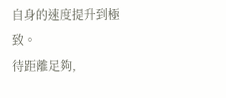自身的速度提升到極致。
待距離足夠,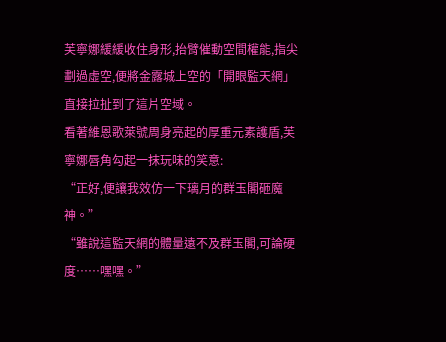芙寧娜緩緩收住身形,抬臂催動空間權能,指尖劃過虛空,便將金露城上空的「開眼監天網」直接拉扯到了這片空域。
看著維恩歌萊號周身亮起的厚重元素護盾,芙寧娜唇角勾起一抹玩味的笑意:
“正好,便讓我效仿一下璃月的群玉閣砸魔神。”
“雖說這監天網的體量遠不及群玉閣,可論硬度……嘿嘿。”